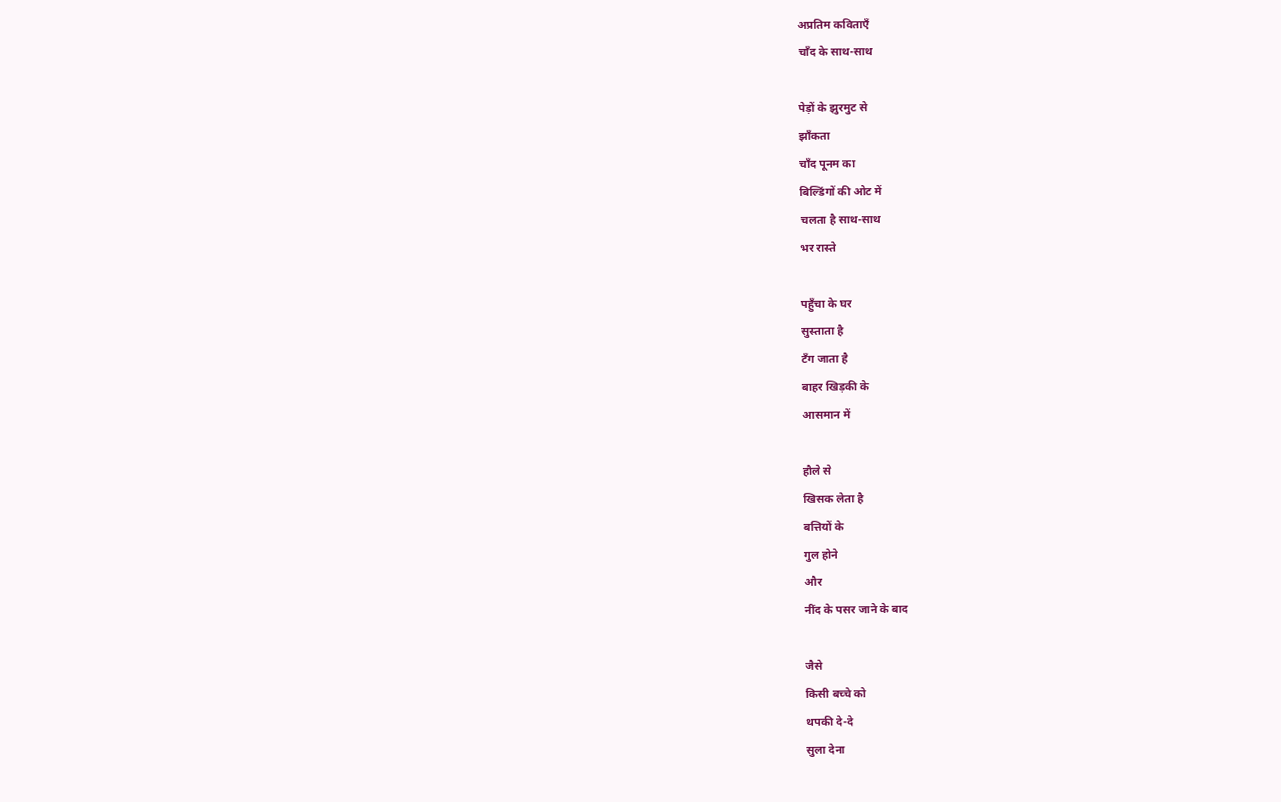अप्रतिम कविताएँ
चाँद के साथ-साथ

पेड़ों के झुरमुट से
झाँकता
चाँद पूनम का
बिल्डिंगों की ओट में
चलता है साथ-साथ
भर रास्ते

पहुँचा के घर
सुस्ताता है
टँग जाता है
बाहर खिड़की के
आसमान में

हौले से
खिसक लेता है
बत्तियों के
गुल होने
और
नींद के पसर जाने के बाद

जैसे
किसी बच्चे को
थपकी दे-दे
सुला देना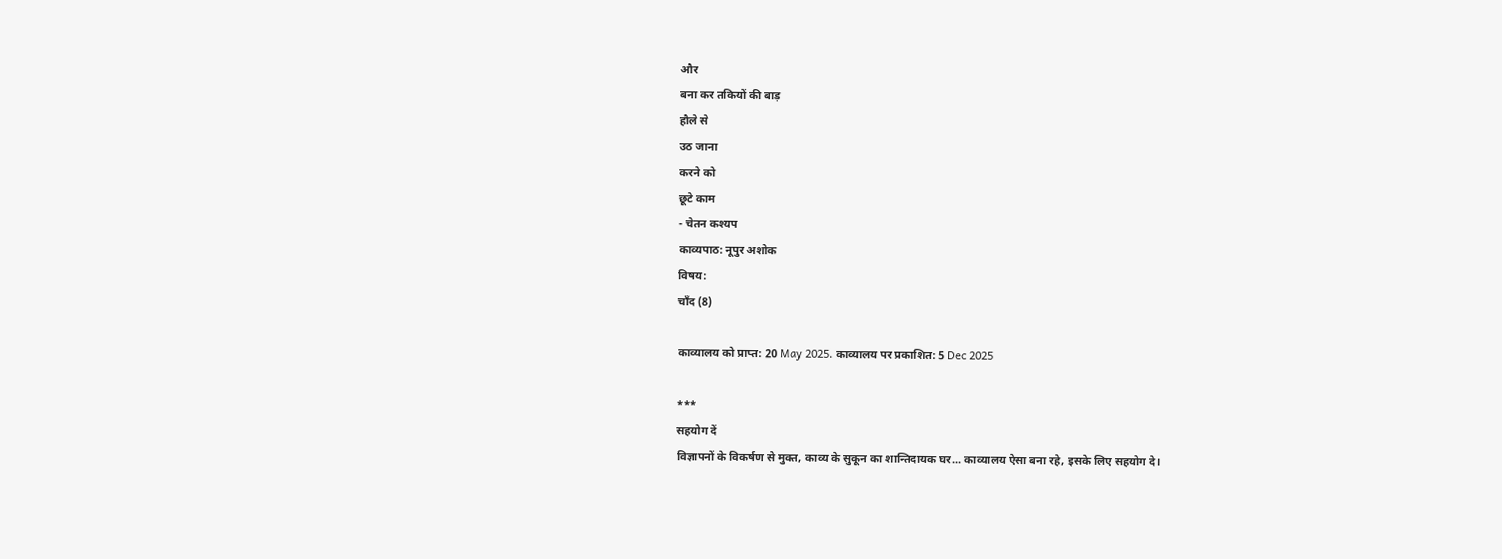और
बना कर तकियों की बाड़
हौले से
उठ जाना
करने को
छूटे काम
- चेतन कश्यप
काव्यपाठ: नूपुर अशोक
विषय:
चाँद (8)

काव्यालय को प्राप्त: 20 May 2025. काव्यालय पर प्रकाशित: 5 Dec 2025

***
सहयोग दें
विज्ञापनों के विकर्षण से मुक्त, काव्य के सुकून का शान्तिदायक घर... काव्यालय ऐसा बना रहे, इसके लिए सहयोग दे।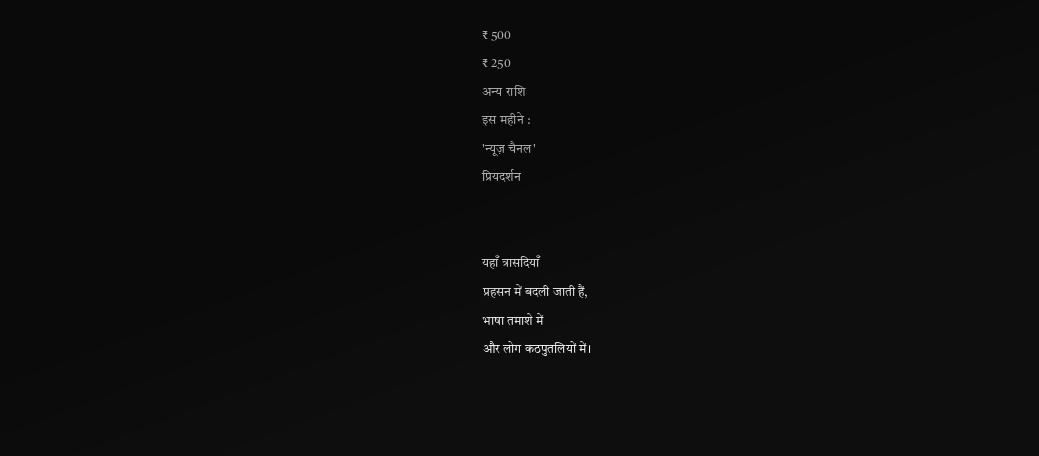₹ 500
₹ 250
अन्य राशि
इस महीने :
'न्यूज़ चैनल'
प्रियदर्शन


यहाँ त्रासदियाँ
प्रहसन में बदली जाती हैं,
भाषा तमाशे में
और लोग कठपुतलियों में।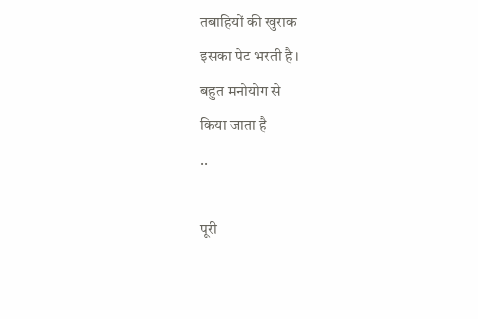तबाहियों की खुराक
इसका पेट भरती है।
बहुत मनोयोग से
किया जाता है
..

पूरी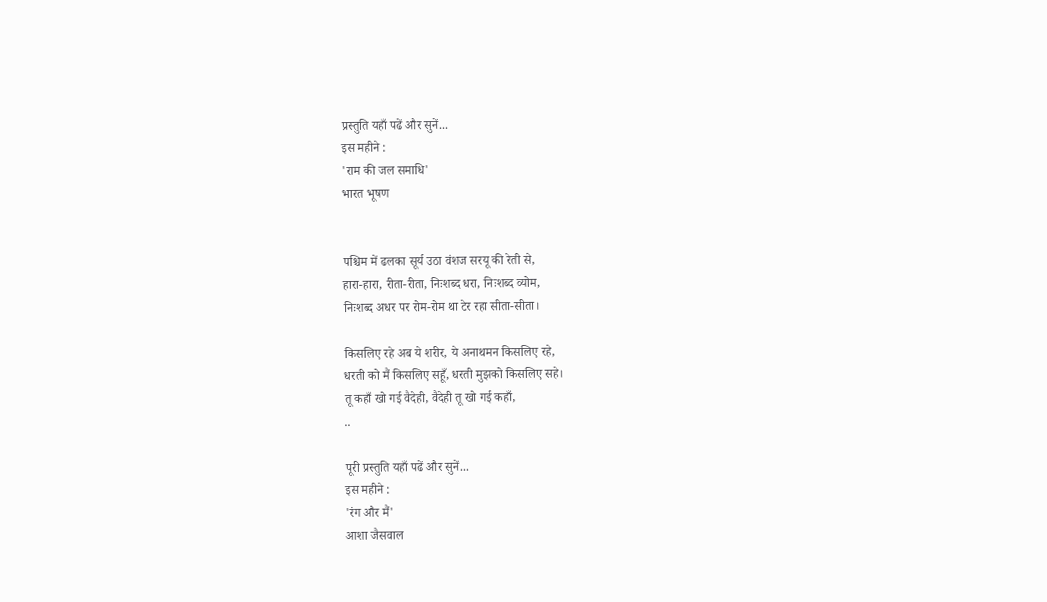प्रस्तुति यहाँ पढें और सुनें...
इस महीने :
'राम की जल समाधि'
भारत भूषण


पश्चिम में ढलका सूर्य उठा वंशज सरयू की रेती से,
हारा-हारा, रीता-रीता, निःशब्द धरा, निःशब्द व्योम,
निःशब्द अधर पर रोम-रोम था टेर रहा सीता-सीता।

किसलिए रहे अब ये शरीर, ये अनाथमन किसलिए रहे,
धरती को मैं किसलिए सहूँ, धरती मुझको किसलिए सहे।
तू कहाँ खो गई वैदेही, वैदेही तू खो गई कहाँ,
..

पूरी प्रस्तुति यहाँ पढें और सुनें...
इस महीने :
'रंग और मैं'
आशा जैसवाल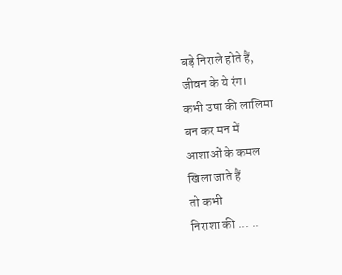बड़े निराले होते हैं,
जीवन के ये रंग।
कभी उषा की लालिमा
बन कर मन में
आशाओं के कमल
खिला जाते हैं
तो कभी
निराशा की ... ..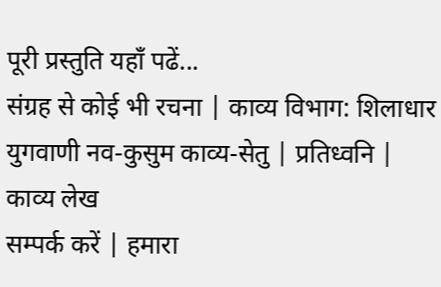पूरी प्रस्तुति यहाँ पढें...
संग्रह से कोई भी रचना | काव्य विभाग: शिलाधार युगवाणी नव-कुसुम काव्य-सेतु | प्रतिध्वनि | काव्य लेख
सम्पर्क करें | हमारा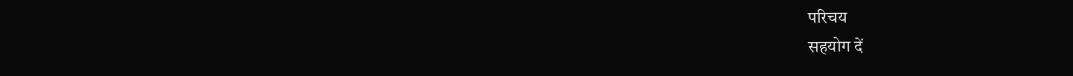परिचय
सहयोग दें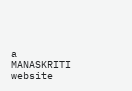a  MANASKRITI  website